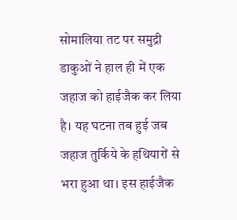सोमालिया तट पर समुद्री डाकुओं ने हाल ही में एक जहाज को हाईजैक कर लिया है। यह घटना तब हुई जब जहाज तुर्किये के हथियारों से भरा हुआ था। इस हाईजैक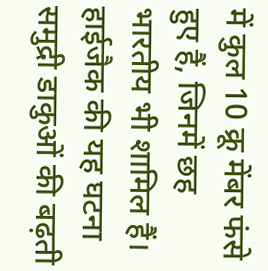में कुल 10 क्रू मेंबर फंसे हुए हैं, जिनमें छह भारतीय भी शामिल हैं।
हाईजैक की यह घटना समुद्री डाकुओं की बढ़ती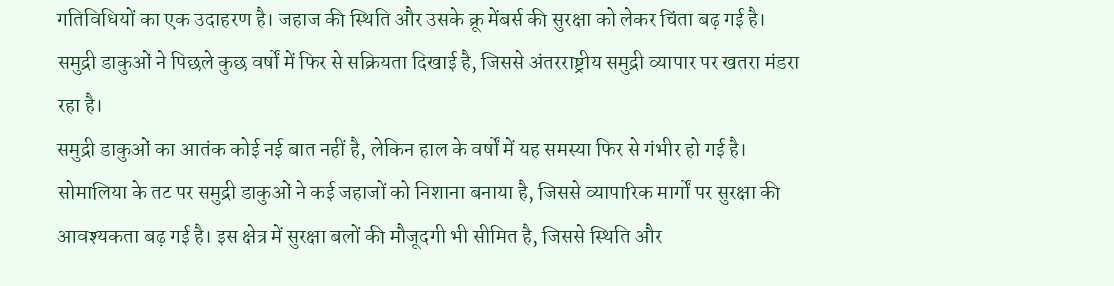गतिविधियों का एक उदाहरण है। जहाज की स्थिति और उसके क्रू मेंबर्स की सुरक्षा को लेकर चिंता बढ़ गई है। समुद्री डाकुओं ने पिछले कुछ वर्षों में फिर से सक्रियता दिखाई है, जिससे अंतरराष्ट्रीय समुद्री व्यापार पर खतरा मंडरा रहा है।
समुद्री डाकुओं का आतंक कोई नई बात नहीं है, लेकिन हाल के वर्षों में यह समस्या फिर से गंभीर हो गई है। सोमालिया के तट पर समुद्री डाकुओं ने कई जहाजों को निशाना बनाया है, जिससे व्यापारिक मार्गों पर सुरक्षा की आवश्यकता बढ़ गई है। इस क्षेत्र में सुरक्षा बलों की मौजूदगी भी सीमित है, जिससे स्थिति और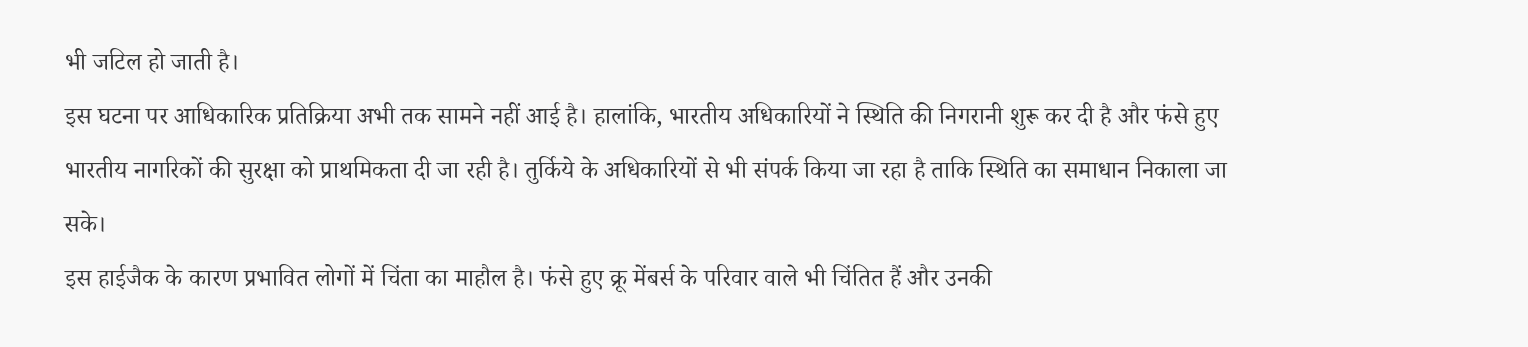भी जटिल हो जाती है।
इस घटना पर आधिकारिक प्रतिक्रिया अभी तक सामने नहीं आई है। हालांकि, भारतीय अधिकारियों ने स्थिति की निगरानी शुरू कर दी है और फंसे हुए भारतीय नागरिकों की सुरक्षा को प्राथमिकता दी जा रही है। तुर्किये के अधिकारियों से भी संपर्क किया जा रहा है ताकि स्थिति का समाधान निकाला जा सके।
इस हाईजैक के कारण प्रभावित लोगों में चिंता का माहौल है। फंसे हुए क्रू मेंबर्स के परिवार वाले भी चिंतित हैं और उनकी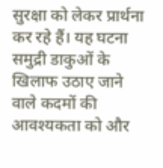सुरक्षा को लेकर प्रार्थना कर रहे हैं। यह घटना समुद्री डाकुओं के खिलाफ उठाए जाने वाले कदमों की आवश्यकता को और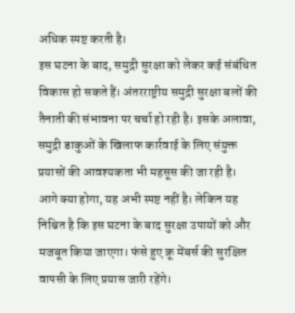अधिक स्पष्ट करती है।
इस घटना के बाद, समुद्री सुरक्षा को लेकर कई संबंधित विकास हो सकते हैं। अंतरराष्ट्रीय समुद्री सुरक्षा बलों की तैनाती की संभावना पर चर्चा हो रही है। इसके अलावा, समुद्री डाकुओं के खिलाफ कार्रवाई के लिए संयुक्त प्रयासों की आवश्यकता भी महसूस की जा रही है।
आगे क्या होगा, यह अभी स्पष्ट नहीं है। लेकिन यह निश्चित है कि इस घटना के बाद सुरक्षा उपायों को और मजबूत किया जाएगा। फंसे हुए क्रू मेंबर्स की सुरक्षित वापसी के लिए प्रयास जारी रहेंगे।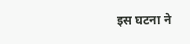इस घटना ने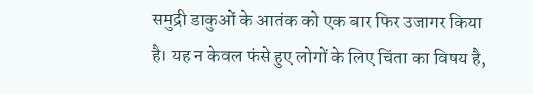समुद्री डाकुओं के आतंक को एक बार फिर उजागर किया है। यह न केवल फंसे हुए लोगों के लिए चिंता का विषय है,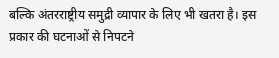बल्कि अंतरराष्ट्रीय समुद्री व्यापार के लिए भी खतरा है। इस प्रकार की घटनाओं से निपटने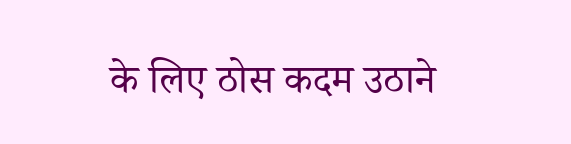के लिए ठोस कदम उठाने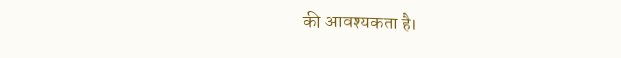की आवश्यकता है।